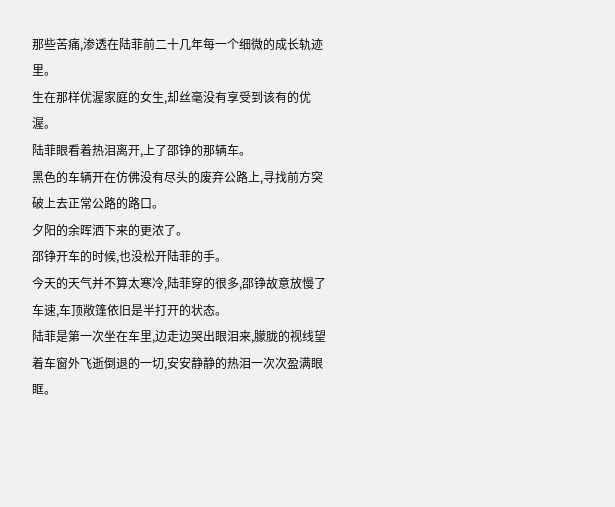那些苦痛,渗透在陆菲前二十几年每一个细微的成长轨迹里。
生在那样优渥家庭的女生,却丝毫没有享受到该有的优渥。
陆菲眼看着热泪离开,上了邵铮的那辆车。
黑色的车辆开在仿佛没有尽头的废弃公路上,寻找前方突破上去正常公路的路口。
夕阳的余晖洒下来的更浓了。
邵铮开车的时候,也没松开陆菲的手。
今天的天气并不算太寒冷,陆菲穿的很多,邵铮故意放慢了车速,车顶敞篷依旧是半打开的状态。
陆菲是第一次坐在车里,边走边哭出眼泪来,朦胧的视线望着车窗外飞逝倒退的一切,安安静静的热泪一次次盈满眼眶。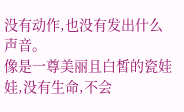没有动作,也没有发出什么声音。
像是一尊美丽且白皙的瓷娃娃,没有生命,不会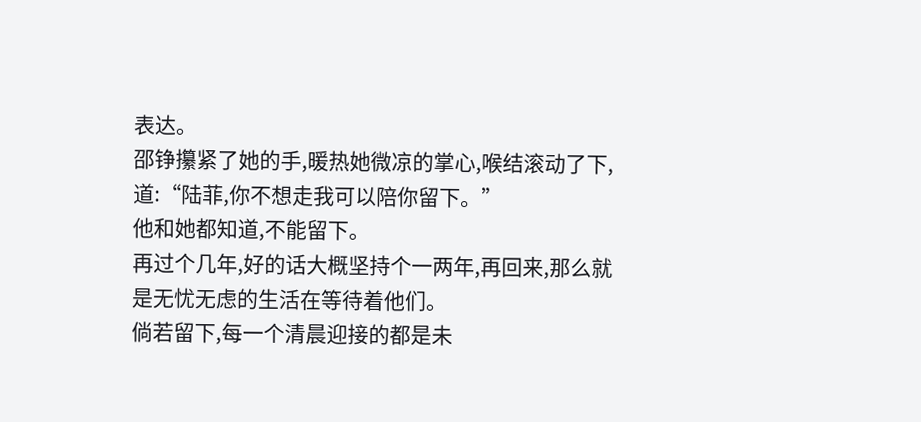表达。
邵铮攥紧了她的手,暖热她微凉的掌心,喉结滚动了下,道:“陆菲,你不想走我可以陪你留下。”
他和她都知道,不能留下。
再过个几年,好的话大概坚持个一两年,再回来,那么就是无忧无虑的生活在等待着他们。
倘若留下,每一个清晨迎接的都是未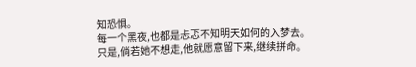知恐惧。
每一个黑夜,也都是忐忑不知明天如何的入梦去。
只是,倘若她不想走,他就愿意留下来,继续拼命。